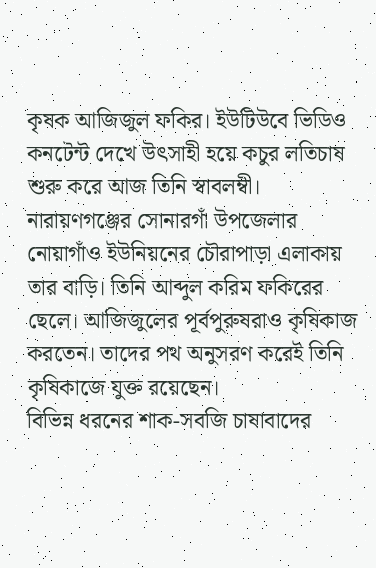কৃষক আজিজুল ফকির। ইউটিউবে ভিডিও কনটেন্ট দেখে উৎসাহী হয়ে কচুর লতিচাষ শুরু করে আজ তিনি স্বাবলম্বী। নারায়ণগঞ্জের সোনারগাঁ উপজেলার নোয়াগাঁও ইউনিয়নের চৌরাপাড়া এলাকায় তার বাড়ি। তিনি আব্দুল করিম ফকিরের ছেলে। আজিজুলের পূর্বপুরুষরাও কৃষিকাজ করতেন। তাদের পথ অনুসরণ করেই তিনি কৃষিকাজে যুক্ত রয়েছেন।
বিভিন্ন ধরনের শাক-সবজি চাষাবাদের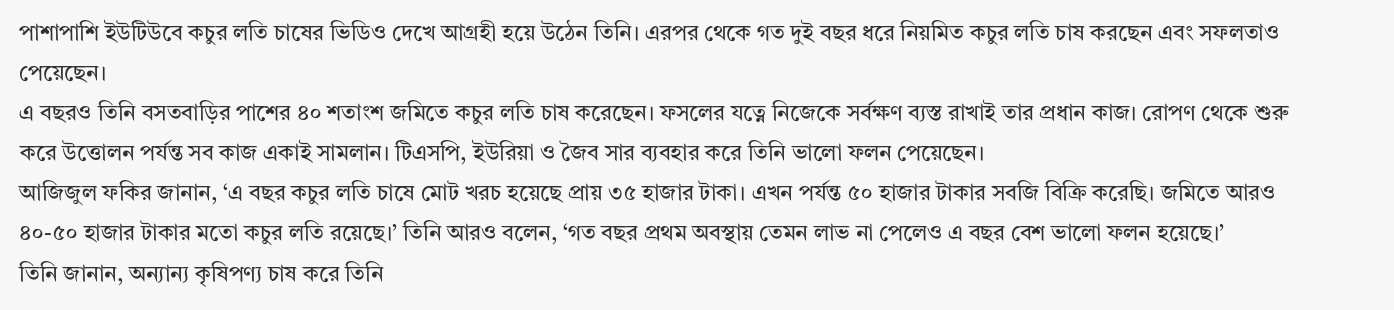পাশাপাশি ইউটিউবে কচুর লতি চাষের ভিডিও দেখে আগ্রহী হয়ে উঠেন তিনি। এরপর থেকে গত দুই বছর ধরে নিয়মিত কচুর লতি চাষ করছেন এবং সফলতাও পেয়েছেন।
এ বছরও তিনি বসতবাড়ির পাশের ৪০ শতাংশ জমিতে কচুর লতি চাষ করেছেন। ফসলের যত্নে নিজেকে সর্বক্ষণ ব্যস্ত রাখাই তার প্রধান কাজ। রোপণ থেকে শুরু করে উত্তোলন পর্যন্ত সব কাজ একাই সামলান। টিএসপি, ইউরিয়া ও জৈব সার ব্যবহার করে তিনি ভালো ফলন পেয়েছেন।
আজিজুল ফকির জানান, ‘এ বছর কচুর লতি চাষে মোট খরচ হয়েছে প্রায় ৩৫ হাজার টাকা। এখন পর্যন্ত ৫০ হাজার টাকার সবজি বিক্রি করেছি। জমিতে আরও ৪০-৫০ হাজার টাকার মতো কচুর লতি রয়েছে।’ তিনি আরও বলেন, ‘গত বছর প্রথম অবস্থায় তেমন লাভ না পেলেও এ বছর বেশ ভালো ফলন হয়েছে।’
তিনি জানান, অন্যান্য কৃষিপণ্য চাষ করে তিনি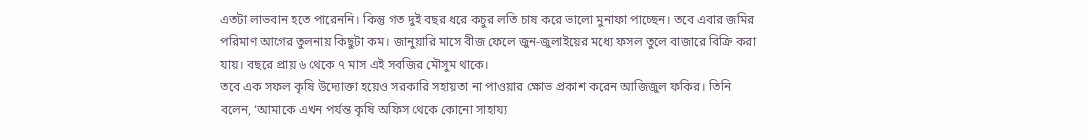এতটা লাভবান হতে পারেননি। কিন্তু গত দুই বছর ধরে কচুর লতি চাষ করে ভালো মুনাফা পাচ্ছেন। তবে এবার জমির পরিমাণ আগের তুলনায় কিছুটা কম। জানুয়ারি মাসে বীজ ফেলে জুন-জুলাইয়ের মধ্যে ফসল তুলে বাজারে বিক্রি করা যায়। বছরে প্রায় ৬ থেকে ৭ মাস এই সবজির মৌসুম থাকে।
তবে এক সফল কৃষি উদ্যোক্তা হয়েও সরকারি সহায়তা না পাওয়ার ক্ষোভ প্রকাশ করেন আজিজুল ফকির। তিনি বলেন, ‘আমাকে এখন পর্যন্ত কৃষি অফিস থেকে কোনো সাহায্য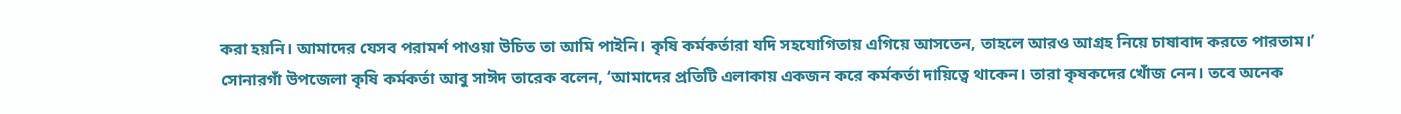করা হয়নি। আমাদের যেসব পরামর্শ পাওয়া উচিত তা আমি পাইনি। কৃষি কর্মকর্তারা যদি সহযোগিতায় এগিয়ে আসতেন, তাহলে আরও আগ্রহ নিয়ে চাষাবাদ করতে পারতাম।’
সোনারগাঁ উপজেলা কৃষি কর্মকর্তা আবু সাঈদ তারেক বলেন, ‘আমাদের প্রতিটি এলাকায় একজন করে কর্মকর্তা দায়িত্বে থাকেন। তারা কৃষকদের খোঁজ নেন। তবে অনেক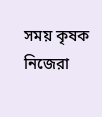সময় কৃষক নিজেরা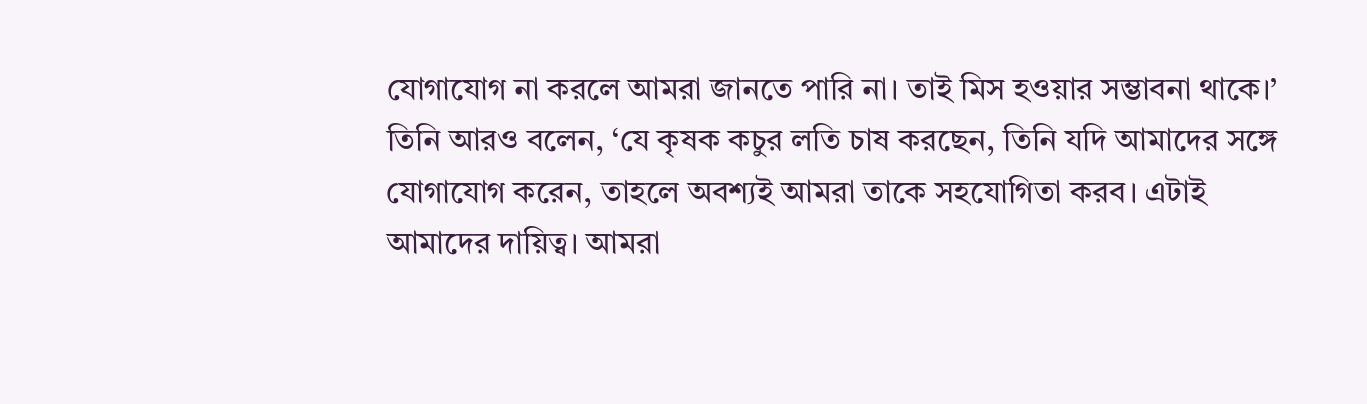যোগাযোগ না করলে আমরা জানতে পারি না। তাই মিস হওয়ার সম্ভাবনা থাকে।’
তিনি আরও বলেন, ‘যে কৃষক কচুর লতি চাষ করছেন, তিনি যদি আমাদের সঙ্গে যোগাযোগ করেন, তাহলে অবশ্যই আমরা তাকে সহযোগিতা করব। এটাই আমাদের দায়িত্ব। আমরা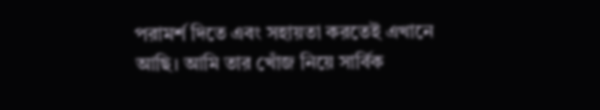পরামর্শ দিতে এবং সহায়তা করতেই এখানে আছি। আমি তার খোঁজ নিয়ে সার্বিক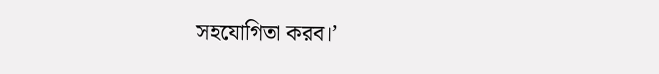সহযোগিতা করব।’